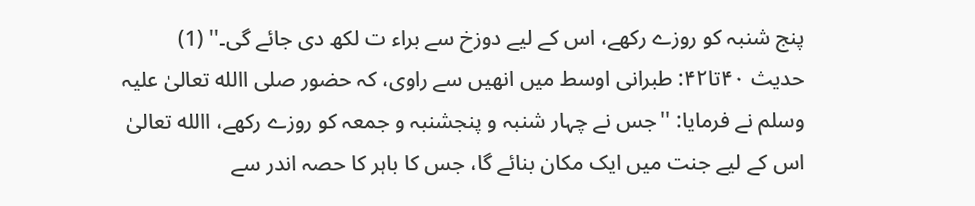پنج شنبہ کو روزے رکھے، اس کے لیے دوزخ سے براء ت لکھ دی جائے گی۔'' (1)
حدیث ۴۰تا۴۲: طبرانی اوسط میں انھیں سے راوی، کہ حضور صلی االله تعالیٰ علیہ وسلم نے فرمایا: ''جس نے چہار شنبہ و پنجشنبہ و جمعہ کو روزے رکھے، االله تعالیٰ اس کے لیے جنت میں ایک مکان بنائے گا، جس کا باہر کا حصہ اندر سے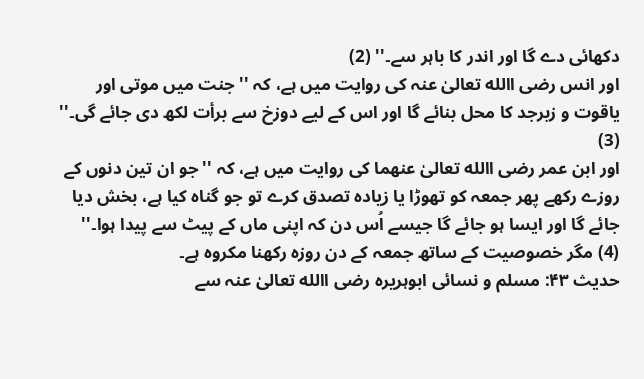دکھائی دے گا اور اندر کا باہر سے۔'' (2)
اور انس رضی االله تعالیٰ عنہ کی روایت میں ہے، کہ ''جنت میں موتی اور یاقوت و زبرجد کا محل بنائے گا اور اس کے لیے دوزخ سے برأت لکھ دی جائے گی۔'' (3)
اور ابن عمر رضی االله تعالیٰ عنھما کی روایت میں ہے، کہ ''جو ان تین دنوں کے روزے رکھے پھر جمعہ کو تھوڑا یا زیادہ تصدق کرے تو جو گناہ کیا ہے، بخش دیا جائے گا اور ایسا ہو جائے گا جیسے اُس دن کہ اپنی ماں کے پیٹ سے پیدا ہوا۔'' (4) مگر خصوصیت کے ساتھ جمعہ کے دن روزہ رکھنا مکروہ ہے۔
حدیث ۴۳: مسلم و نسائی ابوہریرہ رضی االله تعالیٰ عنہ سے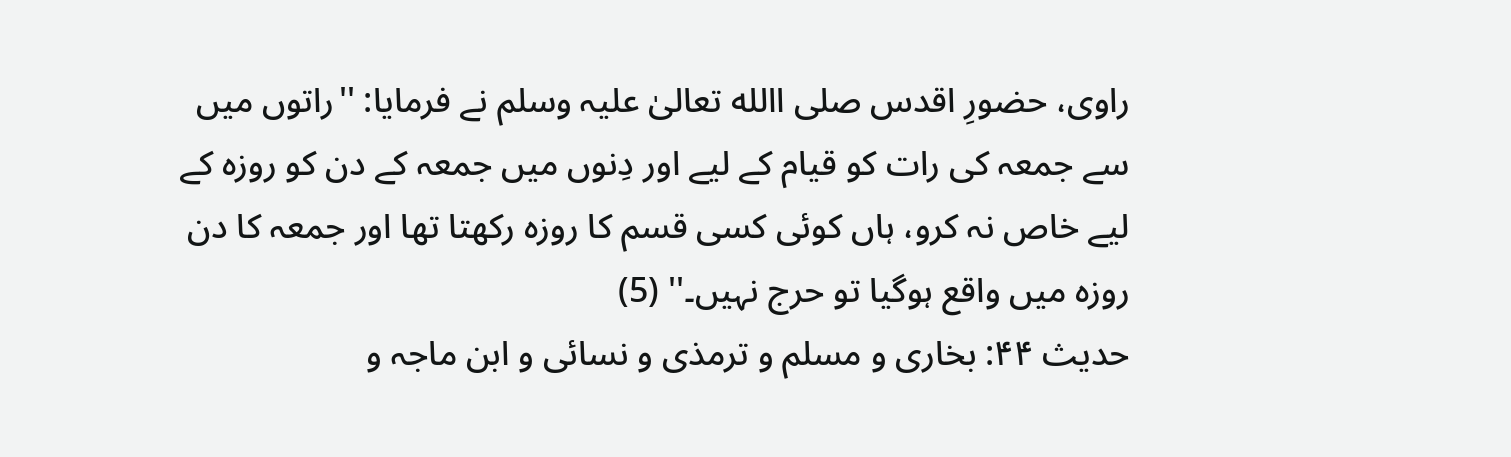راوی، حضورِ اقدس صلی االله تعالیٰ علیہ وسلم نے فرمایا: ''راتوں میں سے جمعہ کی رات کو قیام کے لیے اور دِنوں میں جمعہ کے دن کو روزہ کے لیے خاص نہ کرو، ہاں کوئی کسی قسم کا روزہ رکھتا تھا اور جمعہ کا دن روزہ میں واقع ہوگیا تو حرج نہیں۔'' (5)
حدیث ۴۴: بخاری و مسلم و ترمذی و نسائی و ابن ماجہ و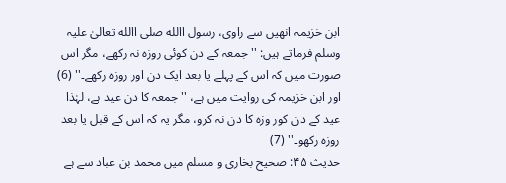ابن خزیمہ انھیں سے راوی، رسول االله صلی االله تعالیٰ علیہ وسلم فرماتے ہیں: ''جمعہ کے دن کوئی روزہ نہ رکھے، مگر اس صورت میں کہ اس کے پہلے یا بعد ایک دن اور روزہ رکھے۔'' (6) اور ابن خزیمہ کی روایت میں ہے، ''جمعہ کا دن عید ہے، لہٰذا عید کے دن کور وزہ کا دن نہ کرو، مگر یہ کہ اس کے قبل یا بعد روزہ رکھو۔'' (7)
حدیث ۴۵: صحیح بخاری و مسلم میں محمد بن عباد سے ہے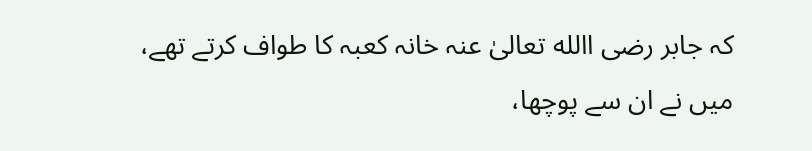کہ جابر رضی االله تعالیٰ عنہ خانہ کعبہ کا طواف کرتے تھے، میں نے ان سے پوچھا،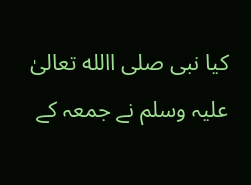کیا نبی صلی االله تعالیٰ علیہ وسلم نے جمعہ کے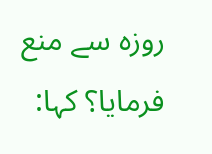روزہ سے منع فرمایا؟ کہا: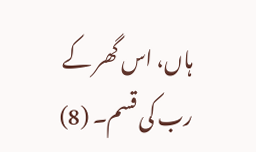ہاں، اس گھر کے رب کی قسم۔ (8)